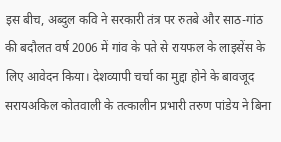इस बीच, अब्दुल कवि ने सरकारी तंत्र पर रुतबे और साठ-गांठ की बदौलत वर्ष 2006 में गांव के पते से रायफल के लाइसेंस के लिए आवेदन किया। देशव्यापी चर्चा का मुद्दा होने के बावजूद सरायअकिल कोतवाली के तत्कालीन प्रभारी तरुण पांडेय ने बिना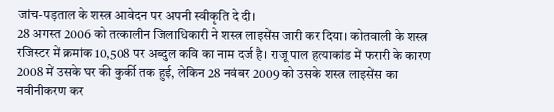जांच-पड़ताल के शस्त्र आवेदन पर अपनी स्वीकृति दे दी।
28 अगस्त 2006 को तत्कालीन जिलाधिकारी ने शस्त्र लाइसेंस जारी कर दिया। कोतवाली के शस्त्र रजिस्टर में क्रमांक 10,508 पर अब्दुल कवि का नाम दर्ज है। राजू पाल हत्याकांड में फरारी के कारण 2008 में उसके घर की कुर्की तक हुई, लेकिन 28 नवंबर 2009 को उसके शस्त्र लाइसेंस का नवीनीकरण कर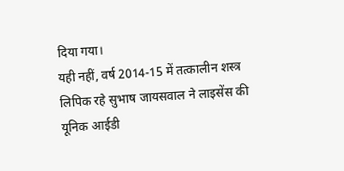दिया गया।
यही नहीं, वर्ष 2014-15 में तत्कालीन शस्त्र लिपिक रहे सुभाष जायसवाल ने लाइसेंस की यूनिक आईडी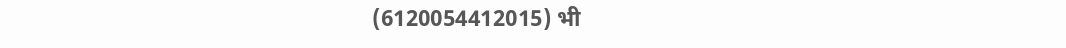(6120054412015) भी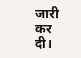जारी कर दी।